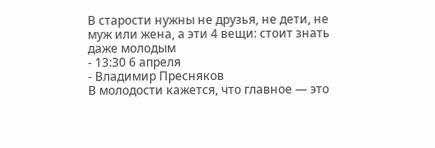В старости нужны не друзья, не дети, не муж или жена, а эти 4 вещи: стоит знать даже молодым
- 13:30 6 апреля
- Владимир Пресняков
В молодости кажется, что главное — это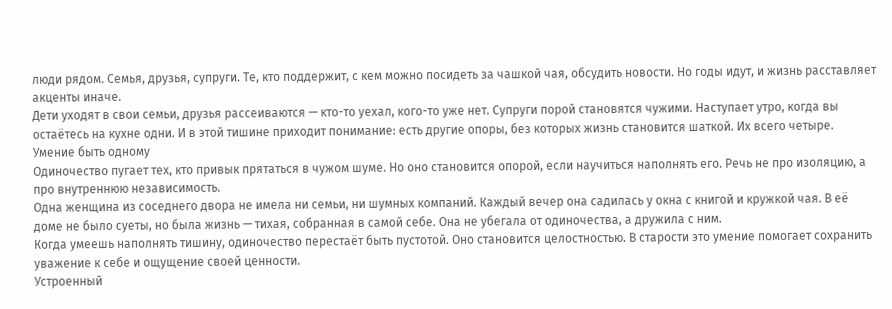люди рядом. Семья, друзья, супруги. Те, кто поддержит, с кем можно посидеть за чашкой чая, обсудить новости. Но годы идут, и жизнь расставляет акценты иначе.
Дети уходят в свои семьи, друзья рассеиваются — кто-то уехал, кого-то уже нет. Супруги порой становятся чужими. Наступает утро, когда вы остаётесь на кухне одни. И в этой тишине приходит понимание: есть другие опоры, без которых жизнь становится шаткой. Их всего четыре.
Умение быть одному
Одиночество пугает тех, кто привык прятаться в чужом шуме. Но оно становится опорой, если научиться наполнять его. Речь не про изоляцию, а про внутреннюю независимость.
Одна женщина из соседнего двора не имела ни семьи, ни шумных компаний. Каждый вечер она садилась у окна с книгой и кружкой чая. В её доме не было суеты, но была жизнь — тихая, собранная в самой себе. Она не убегала от одиночества, а дружила с ним.
Когда умеешь наполнять тишину, одиночество перестаёт быть пустотой. Оно становится целостностью. В старости это умение помогает сохранить уважение к себе и ощущение своей ценности.
Устроенный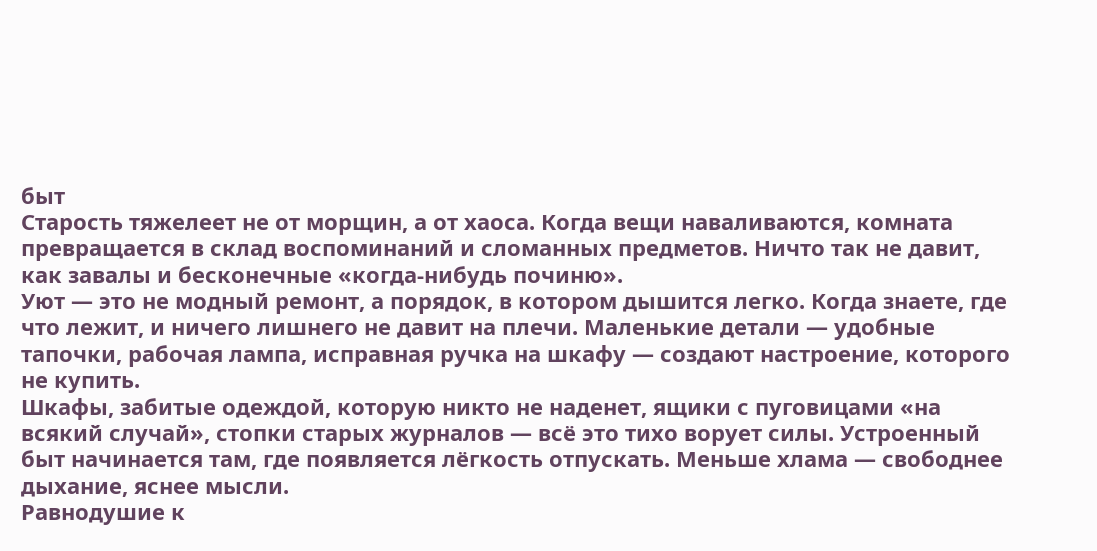быт
Старость тяжелеет не от морщин, а от хаоса. Когда вещи наваливаются, комната превращается в склад воспоминаний и сломанных предметов. Ничто так не давит, как завалы и бесконечные «когда-нибудь починю».
Уют — это не модный ремонт, а порядок, в котором дышится легко. Когда знаете, где что лежит, и ничего лишнего не давит на плечи. Маленькие детали — удобные тапочки, рабочая лампа, исправная ручка на шкафу — создают настроение, которого не купить.
Шкафы, забитые одеждой, которую никто не наденет, ящики с пуговицами «на всякий случай», стопки старых журналов — всё это тихо ворует силы. Устроенный быт начинается там, где появляется лёгкость отпускать. Меньше хлама — свободнее дыхание, яснее мысли.
Равнодушие к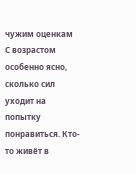чужим оценкам
С возрастом особенно ясно, сколько сил уходит на попытку понравиться. Кто-то живёт в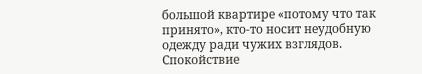большой квартире «потому что так принято», кто-то носит неудобную одежду ради чужих взглядов.
Спокойствие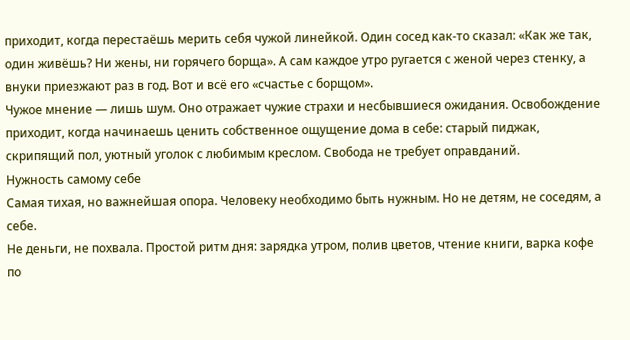приходит, когда перестаёшь мерить себя чужой линейкой. Один сосед как-то сказал: «Как же так, один живёшь? Ни жены, ни горячего борща». А сам каждое утро ругается с женой через стенку, а внуки приезжают раз в год. Вот и всё его «счастье с борщом».
Чужое мнение — лишь шум. Оно отражает чужие страхи и несбывшиеся ожидания. Освобождение приходит, когда начинаешь ценить собственное ощущение дома в себе: старый пиджак, скрипящий пол, уютный уголок с любимым креслом. Свобода не требует оправданий.
Нужность самому себе
Самая тихая, но важнейшая опора. Человеку необходимо быть нужным. Но не детям, не соседям, а себе.
Не деньги, не похвала. Простой ритм дня: зарядка утром, полив цветов, чтение книги, варка кофе по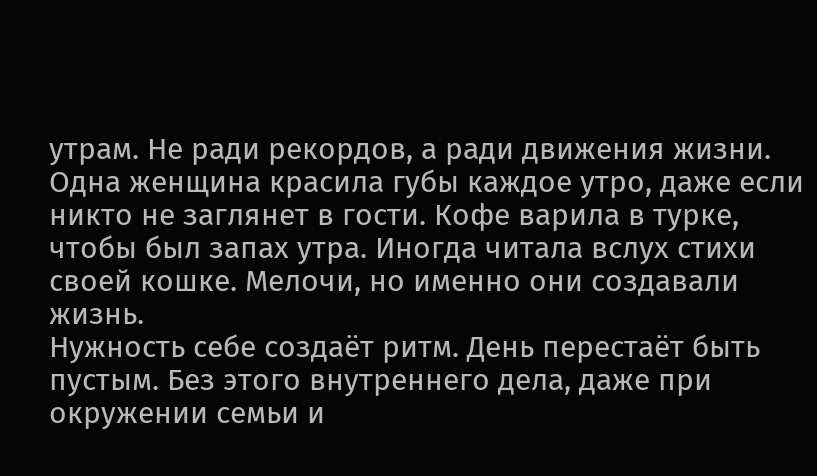утрам. Не ради рекордов, а ради движения жизни.
Одна женщина красила губы каждое утро, даже если никто не заглянет в гости. Кофе варила в турке, чтобы был запах утра. Иногда читала вслух стихи своей кошке. Мелочи, но именно они создавали жизнь.
Нужность себе создаёт ритм. День перестаёт быть пустым. Без этого внутреннего дела, даже при окружении семьи и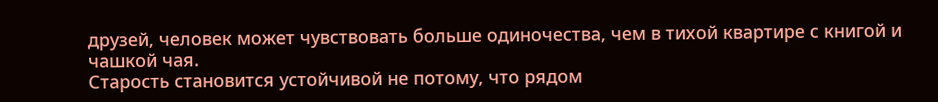друзей, человек может чувствовать больше одиночества, чем в тихой квартире с книгой и чашкой чая.
Старость становится устойчивой не потому, что рядом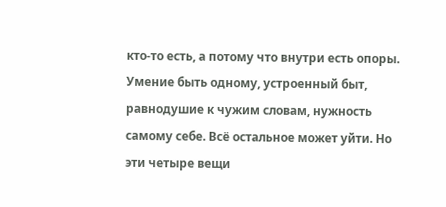кто-то есть, а потому что внутри есть опоры. Умение быть одному, устроенный быт, равнодушие к чужим словам, нужность самому себе. Всё остальное может уйти. Но эти четыре вещи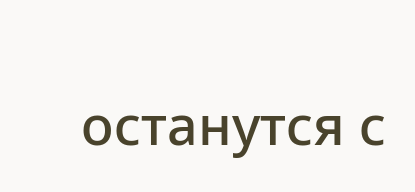останутся с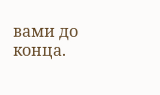вами до конца.